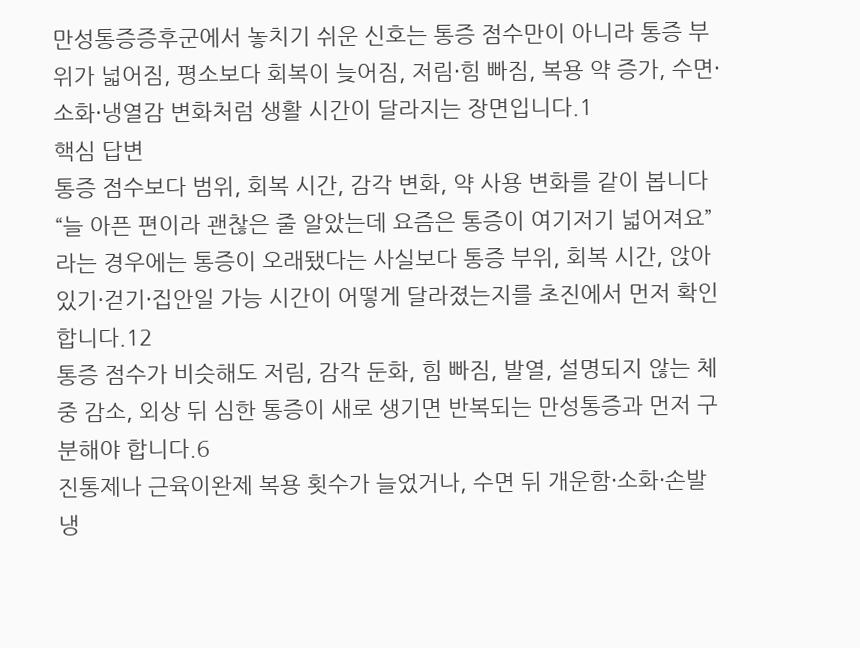만성통증증후군에서 놓치기 쉬운 신호는 통증 점수만이 아니라 통증 부위가 넓어짐, 평소보다 회복이 늦어짐, 저림·힘 빠짐, 복용 약 증가, 수면·소화·냉열감 변화처럼 생활 시간이 달라지는 장면입니다.1
핵심 답변
통증 점수보다 범위, 회복 시간, 감각 변화, 약 사용 변화를 같이 봅니다
“늘 아픈 편이라 괜찮은 줄 알았는데 요즘은 통증이 여기저기 넓어져요”라는 경우에는 통증이 오래됐다는 사실보다 통증 부위, 회복 시간, 앉아 있기·걷기·집안일 가능 시간이 어떻게 달라졌는지를 초진에서 먼저 확인합니다.12
통증 점수가 비슷해도 저림, 감각 둔화, 힘 빠짐, 발열, 설명되지 않는 체중 감소, 외상 뒤 심한 통증이 새로 생기면 반복되는 만성통증과 먼저 구분해야 합니다.6
진통제나 근육이완제 복용 횟수가 늘었거나, 수면 뒤 개운함·소화·손발 냉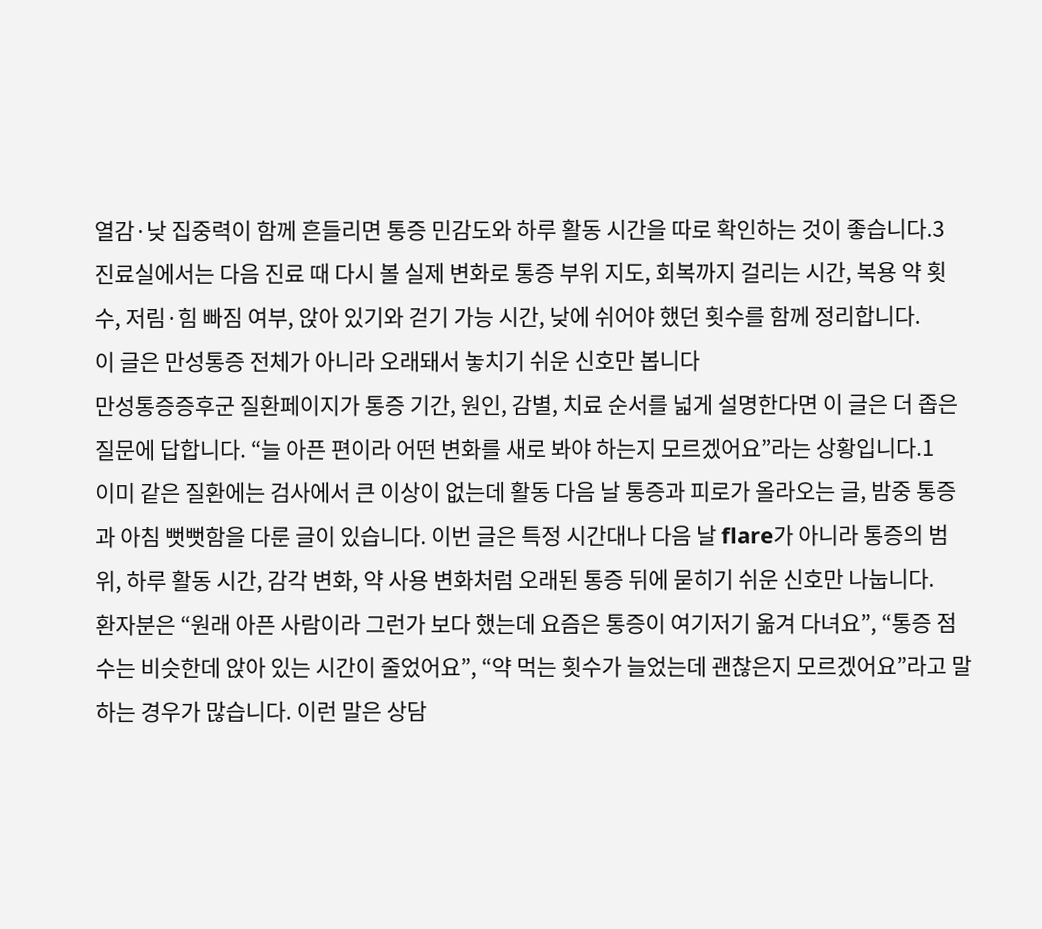열감·낮 집중력이 함께 흔들리면 통증 민감도와 하루 활동 시간을 따로 확인하는 것이 좋습니다.3
진료실에서는 다음 진료 때 다시 볼 실제 변화로 통증 부위 지도, 회복까지 걸리는 시간, 복용 약 횟수, 저림·힘 빠짐 여부, 앉아 있기와 걷기 가능 시간, 낮에 쉬어야 했던 횟수를 함께 정리합니다.
이 글은 만성통증 전체가 아니라 오래돼서 놓치기 쉬운 신호만 봅니다
만성통증증후군 질환페이지가 통증 기간, 원인, 감별, 치료 순서를 넓게 설명한다면 이 글은 더 좁은 질문에 답합니다. “늘 아픈 편이라 어떤 변화를 새로 봐야 하는지 모르겠어요”라는 상황입니다.1
이미 같은 질환에는 검사에서 큰 이상이 없는데 활동 다음 날 통증과 피로가 올라오는 글, 밤중 통증과 아침 뻣뻣함을 다룬 글이 있습니다. 이번 글은 특정 시간대나 다음 날 flare가 아니라 통증의 범위, 하루 활동 시간, 감각 변화, 약 사용 변화처럼 오래된 통증 뒤에 묻히기 쉬운 신호만 나눕니다.
환자분은 “원래 아픈 사람이라 그런가 보다 했는데 요즘은 통증이 여기저기 옮겨 다녀요”, “통증 점수는 비슷한데 앉아 있는 시간이 줄었어요”, “약 먹는 횟수가 늘었는데 괜찮은지 모르겠어요”라고 말하는 경우가 많습니다. 이런 말은 상담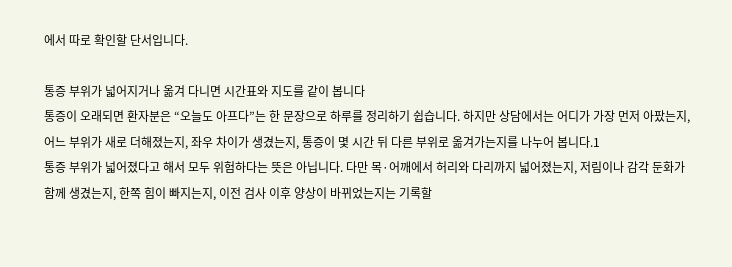에서 따로 확인할 단서입니다.

통증 부위가 넓어지거나 옮겨 다니면 시간표와 지도를 같이 봅니다
통증이 오래되면 환자분은 “오늘도 아프다”는 한 문장으로 하루를 정리하기 쉽습니다. 하지만 상담에서는 어디가 가장 먼저 아팠는지, 어느 부위가 새로 더해졌는지, 좌우 차이가 생겼는지, 통증이 몇 시간 뒤 다른 부위로 옮겨가는지를 나누어 봅니다.1
통증 부위가 넓어졌다고 해서 모두 위험하다는 뜻은 아닙니다. 다만 목·어깨에서 허리와 다리까지 넓어졌는지, 저림이나 감각 둔화가 함께 생겼는지, 한쪽 힘이 빠지는지, 이전 검사 이후 양상이 바뀌었는지는 기록할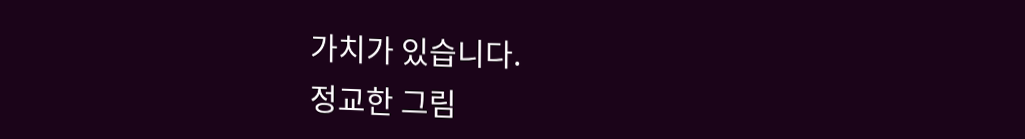가치가 있습니다.
정교한 그림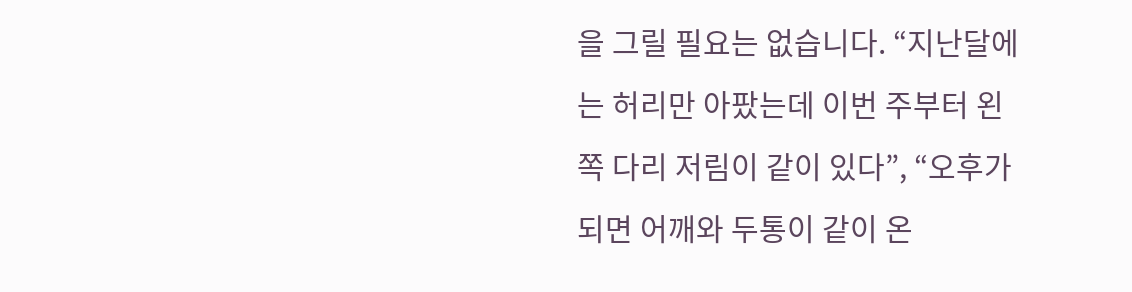을 그릴 필요는 없습니다. “지난달에는 허리만 아팠는데 이번 주부터 왼쪽 다리 저림이 같이 있다”, “오후가 되면 어깨와 두통이 같이 온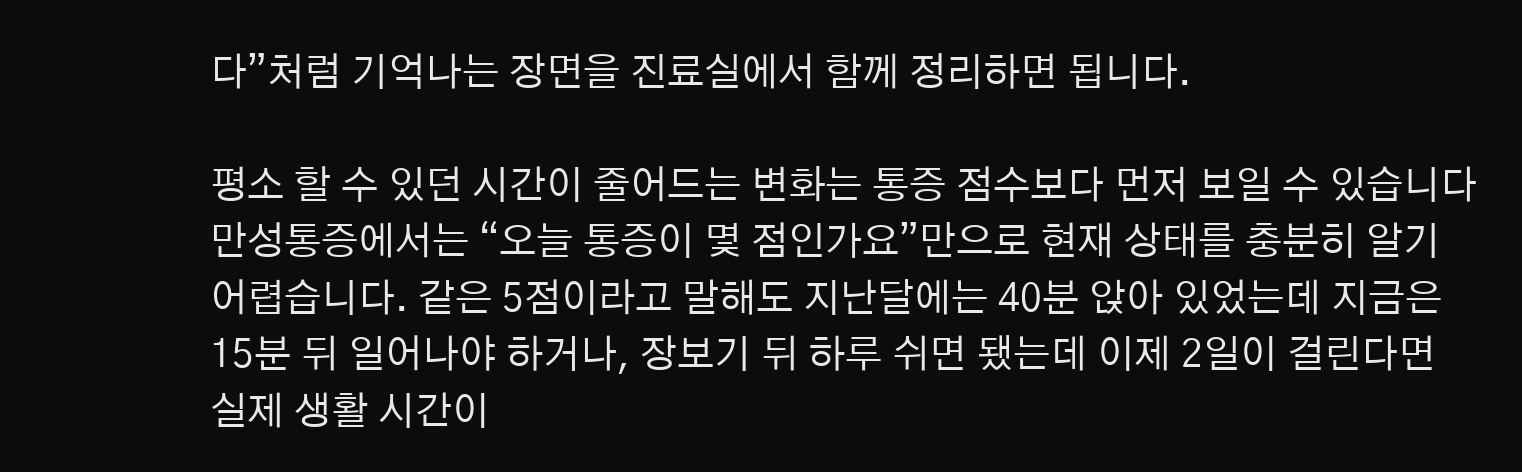다”처럼 기억나는 장면을 진료실에서 함께 정리하면 됩니다.

평소 할 수 있던 시간이 줄어드는 변화는 통증 점수보다 먼저 보일 수 있습니다
만성통증에서는 “오늘 통증이 몇 점인가요”만으로 현재 상태를 충분히 알기 어렵습니다. 같은 5점이라고 말해도 지난달에는 40분 앉아 있었는데 지금은 15분 뒤 일어나야 하거나, 장보기 뒤 하루 쉬면 됐는데 이제 2일이 걸린다면 실제 생활 시간이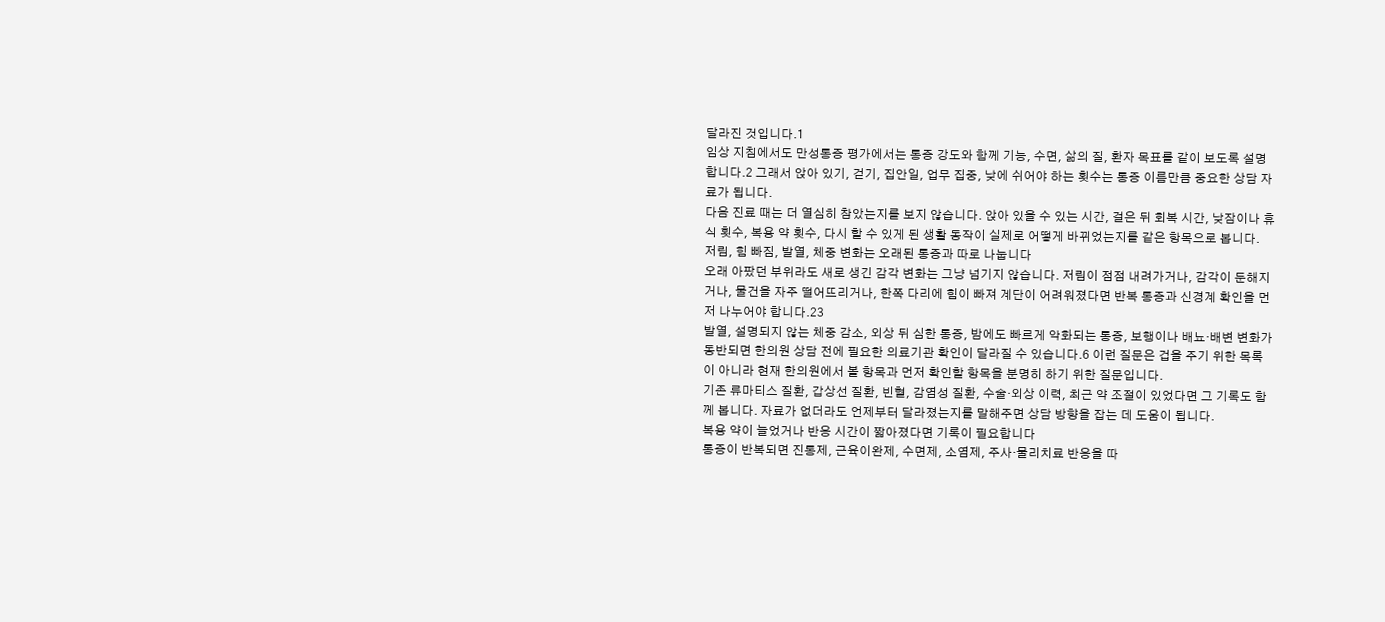달라진 것입니다.1
임상 지침에서도 만성통증 평가에서는 통증 강도와 함께 기능, 수면, 삶의 질, 환자 목표를 같이 보도록 설명합니다.2 그래서 앉아 있기, 걷기, 집안일, 업무 집중, 낮에 쉬어야 하는 횟수는 통증 이름만큼 중요한 상담 자료가 됩니다.
다음 진료 때는 더 열심히 참았는지를 보지 않습니다. 앉아 있을 수 있는 시간, 걸은 뒤 회복 시간, 낮잠이나 휴식 횟수, 복용 약 횟수, 다시 할 수 있게 된 생활 동작이 실제로 어떻게 바뀌었는지를 같은 항목으로 봅니다.
저림, 힘 빠짐, 발열, 체중 변화는 오래된 통증과 따로 나눕니다
오래 아팠던 부위라도 새로 생긴 감각 변화는 그냥 넘기지 않습니다. 저림이 점점 내려가거나, 감각이 둔해지거나, 물건을 자주 떨어뜨리거나, 한쪽 다리에 힘이 빠져 계단이 어려워졌다면 반복 통증과 신경계 확인을 먼저 나누어야 합니다.23
발열, 설명되지 않는 체중 감소, 외상 뒤 심한 통증, 밤에도 빠르게 악화되는 통증, 보행이나 배뇨·배변 변화가 동반되면 한의원 상담 전에 필요한 의료기관 확인이 달라질 수 있습니다.6 이런 질문은 겁을 주기 위한 목록이 아니라 현재 한의원에서 볼 항목과 먼저 확인할 항목을 분명히 하기 위한 질문입니다.
기존 류마티스 질환, 갑상선 질환, 빈혈, 감염성 질환, 수술·외상 이력, 최근 약 조절이 있었다면 그 기록도 함께 봅니다. 자료가 없더라도 언제부터 달라졌는지를 말해주면 상담 방향을 잡는 데 도움이 됩니다.
복용 약이 늘었거나 반응 시간이 짧아졌다면 기록이 필요합니다
통증이 반복되면 진통제, 근육이완제, 수면제, 소염제, 주사·물리치료 반응을 따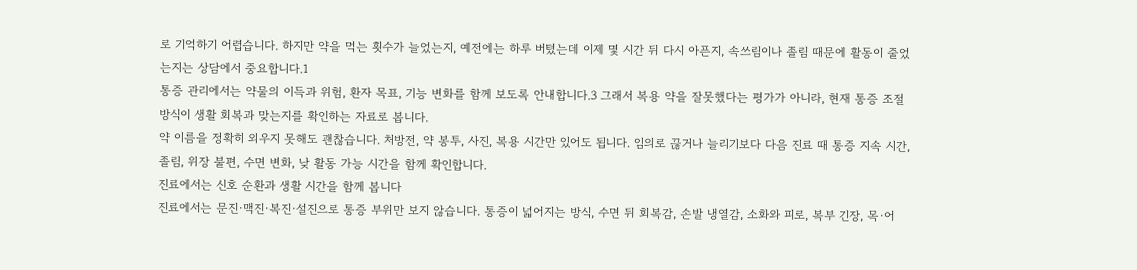로 기억하기 어렵습니다. 하지만 약을 먹는 횟수가 늘었는지, 예전에는 하루 버텼는데 이제 몇 시간 뒤 다시 아픈지, 속쓰림이나 졸림 때문에 활동이 줄었는지는 상담에서 중요합니다.1
통증 관리에서는 약물의 이득과 위험, 환자 목표, 기능 변화를 함께 보도록 안내합니다.3 그래서 복용 약을 잘못했다는 평가가 아니라, 현재 통증 조절 방식이 생활 회복과 맞는지를 확인하는 자료로 봅니다.
약 이름을 정확히 외우지 못해도 괜찮습니다. 처방전, 약 봉투, 사진, 복용 시간만 있어도 됩니다. 임의로 끊거나 늘리기보다 다음 진료 때 통증 지속 시간, 졸림, 위장 불편, 수면 변화, 낮 활동 가능 시간을 함께 확인합니다.
진료에서는 신호 순환과 생활 시간을 함께 봅니다
진료에서는 문진·맥진·복진·설진으로 통증 부위만 보지 않습니다. 통증이 넓어지는 방식, 수면 뒤 회복감, 손발 냉열감, 소화와 피로, 복부 긴장, 목·어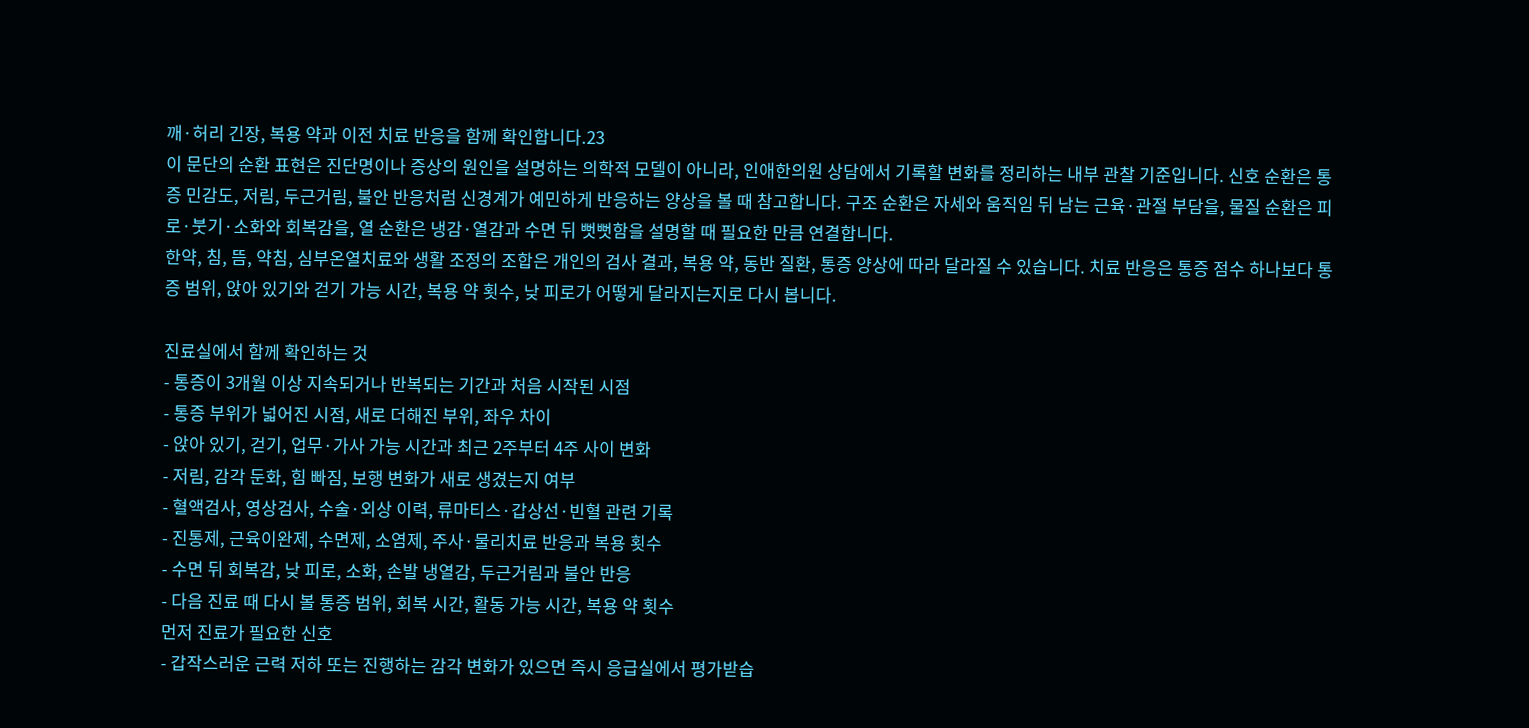깨·허리 긴장, 복용 약과 이전 치료 반응을 함께 확인합니다.23
이 문단의 순환 표현은 진단명이나 증상의 원인을 설명하는 의학적 모델이 아니라, 인애한의원 상담에서 기록할 변화를 정리하는 내부 관찰 기준입니다. 신호 순환은 통증 민감도, 저림, 두근거림, 불안 반응처럼 신경계가 예민하게 반응하는 양상을 볼 때 참고합니다. 구조 순환은 자세와 움직임 뒤 남는 근육·관절 부담을, 물질 순환은 피로·붓기·소화와 회복감을, 열 순환은 냉감·열감과 수면 뒤 뻣뻣함을 설명할 때 필요한 만큼 연결합니다.
한약, 침, 뜸, 약침, 심부온열치료와 생활 조정의 조합은 개인의 검사 결과, 복용 약, 동반 질환, 통증 양상에 따라 달라질 수 있습니다. 치료 반응은 통증 점수 하나보다 통증 범위, 앉아 있기와 걷기 가능 시간, 복용 약 횟수, 낮 피로가 어떻게 달라지는지로 다시 봅니다.

진료실에서 함께 확인하는 것
- 통증이 3개월 이상 지속되거나 반복되는 기간과 처음 시작된 시점
- 통증 부위가 넓어진 시점, 새로 더해진 부위, 좌우 차이
- 앉아 있기, 걷기, 업무·가사 가능 시간과 최근 2주부터 4주 사이 변화
- 저림, 감각 둔화, 힘 빠짐, 보행 변화가 새로 생겼는지 여부
- 혈액검사, 영상검사, 수술·외상 이력, 류마티스·갑상선·빈혈 관련 기록
- 진통제, 근육이완제, 수면제, 소염제, 주사·물리치료 반응과 복용 횟수
- 수면 뒤 회복감, 낮 피로, 소화, 손발 냉열감, 두근거림과 불안 반응
- 다음 진료 때 다시 볼 통증 범위, 회복 시간, 활동 가능 시간, 복용 약 횟수
먼저 진료가 필요한 신호
- 갑작스러운 근력 저하 또는 진행하는 감각 변화가 있으면 즉시 응급실에서 평가받습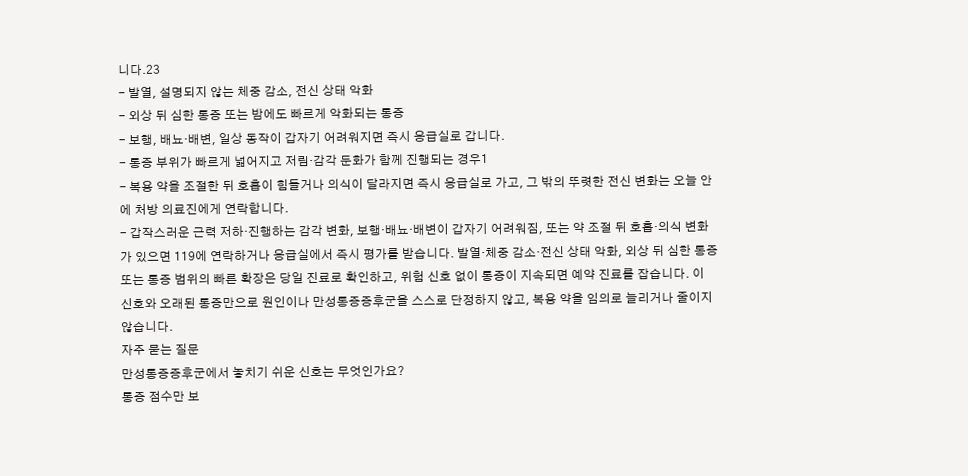니다.23
- 발열, 설명되지 않는 체중 감소, 전신 상태 악화
- 외상 뒤 심한 통증 또는 밤에도 빠르게 악화되는 통증
- 보행, 배뇨·배변, 일상 동작이 갑자기 어려워지면 즉시 응급실로 갑니다.
- 통증 부위가 빠르게 넓어지고 저림·감각 둔화가 함께 진행되는 경우1
- 복용 약을 조절한 뒤 호흡이 힘들거나 의식이 달라지면 즉시 응급실로 가고, 그 밖의 뚜렷한 전신 변화는 오늘 안에 처방 의료진에게 연락합니다.
- 갑작스러운 근력 저하·진행하는 감각 변화, 보행·배뇨·배변이 갑자기 어려워짐, 또는 약 조절 뒤 호흡·의식 변화가 있으면 119에 연락하거나 응급실에서 즉시 평가를 받습니다. 발열·체중 감소·전신 상태 악화, 외상 뒤 심한 통증 또는 통증 범위의 빠른 확장은 당일 진료로 확인하고, 위험 신호 없이 통증이 지속되면 예약 진료를 잡습니다. 이 신호와 오래된 통증만으로 원인이나 만성통증증후군을 스스로 단정하지 않고, 복용 약을 임의로 늘리거나 줄이지 않습니다.
자주 묻는 질문
만성통증증후군에서 놓치기 쉬운 신호는 무엇인가요?
통증 점수만 보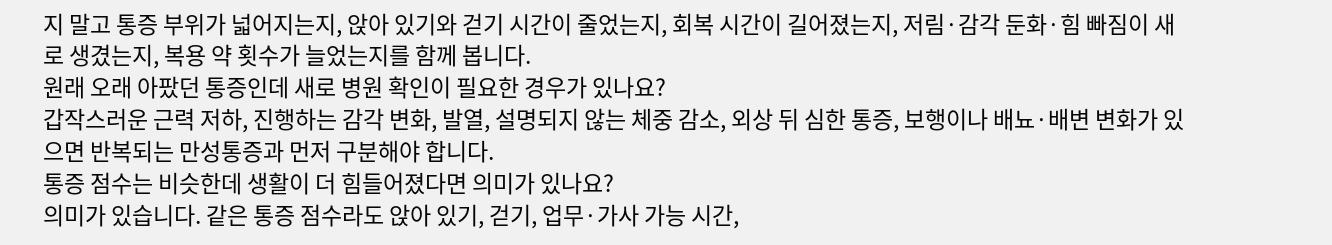지 말고 통증 부위가 넓어지는지, 앉아 있기와 걷기 시간이 줄었는지, 회복 시간이 길어졌는지, 저림·감각 둔화·힘 빠짐이 새로 생겼는지, 복용 약 횟수가 늘었는지를 함께 봅니다.
원래 오래 아팠던 통증인데 새로 병원 확인이 필요한 경우가 있나요?
갑작스러운 근력 저하, 진행하는 감각 변화, 발열, 설명되지 않는 체중 감소, 외상 뒤 심한 통증, 보행이나 배뇨·배변 변화가 있으면 반복되는 만성통증과 먼저 구분해야 합니다.
통증 점수는 비슷한데 생활이 더 힘들어졌다면 의미가 있나요?
의미가 있습니다. 같은 통증 점수라도 앉아 있기, 걷기, 업무·가사 가능 시간,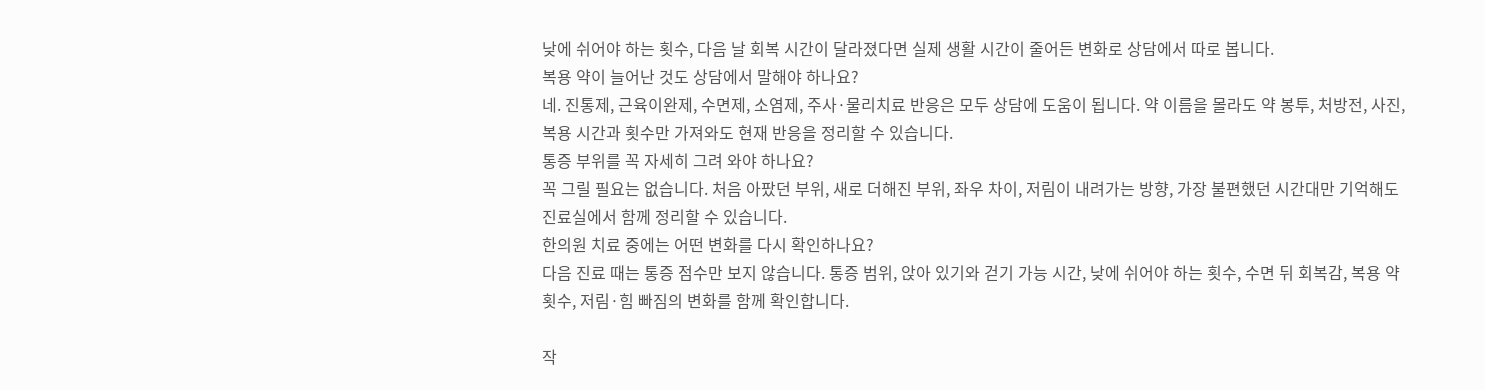낮에 쉬어야 하는 횟수, 다음 날 회복 시간이 달라졌다면 실제 생활 시간이 줄어든 변화로 상담에서 따로 봅니다.
복용 약이 늘어난 것도 상담에서 말해야 하나요?
네. 진통제, 근육이완제, 수면제, 소염제, 주사·물리치료 반응은 모두 상담에 도움이 됩니다. 약 이름을 몰라도 약 봉투, 처방전, 사진, 복용 시간과 횟수만 가져와도 현재 반응을 정리할 수 있습니다.
통증 부위를 꼭 자세히 그려 와야 하나요?
꼭 그릴 필요는 없습니다. 처음 아팠던 부위, 새로 더해진 부위, 좌우 차이, 저림이 내려가는 방향, 가장 불편했던 시간대만 기억해도 진료실에서 함께 정리할 수 있습니다.
한의원 치료 중에는 어떤 변화를 다시 확인하나요?
다음 진료 때는 통증 점수만 보지 않습니다. 통증 범위, 앉아 있기와 걷기 가능 시간, 낮에 쉬어야 하는 횟수, 수면 뒤 회복감, 복용 약 횟수, 저림·힘 빠짐의 변화를 함께 확인합니다.

작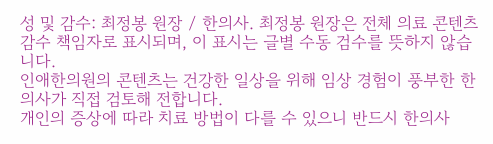성 및 감수: 최정봉 원장 / 한의사. 최정봉 원장은 전체 의료 콘텐츠 감수 책임자로 표시되며, 이 표시는 글별 수동 검수를 뜻하지 않습니다.
인애한의원의 콘텐츠는 건강한 일상을 위해 임상 경험이 풍부한 한의사가 직접 검토해 전합니다.
개인의 증상에 따라 치료 방법이 다를 수 있으니 반드시 한의사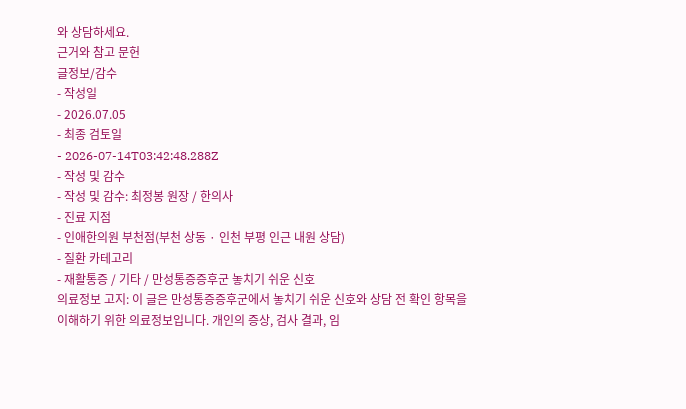와 상담하세요.
근거와 참고 문헌
글정보/감수
- 작성일
- 2026.07.05
- 최종 검토일
- 2026-07-14T03:42:48.288Z
- 작성 및 감수
- 작성 및 감수: 최정봉 원장 / 한의사
- 진료 지점
- 인애한의원 부천점(부천 상동 · 인천 부평 인근 내원 상담)
- 질환 카테고리
- 재활통증 / 기타 / 만성통증증후군 놓치기 쉬운 신호
의료정보 고지: 이 글은 만성통증증후군에서 놓치기 쉬운 신호와 상담 전 확인 항목을 이해하기 위한 의료정보입니다. 개인의 증상, 검사 결과, 임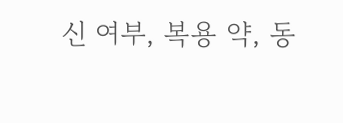신 여부, 복용 약, 동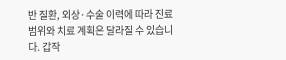반 질환, 외상·수술 이력에 따라 진료 범위와 치료 계획은 달라질 수 있습니다. 갑작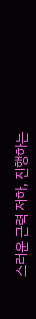스러운 근력 저하, 진행하는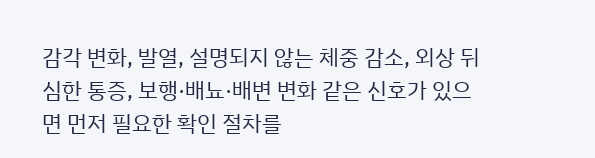감각 변화, 발열, 설명되지 않는 체중 감소, 외상 뒤 심한 통증, 보행·배뇨·배변 변화 같은 신호가 있으면 먼저 필요한 확인 절차를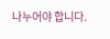나누어야 합니다.